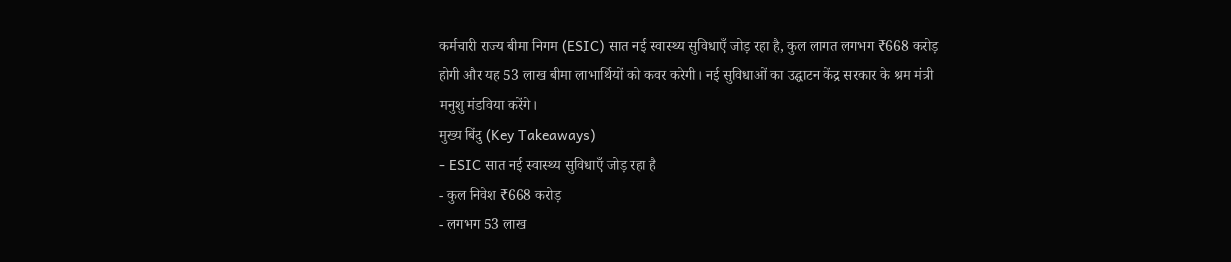कर्मचारी राज्य बीमा निगम (ESIC) सात नई स्वास्थ्य सुविधाएँ जोड़ रहा है, कुल लागत लगभग ₹668 करोड़ होगी और यह 53 लाख बीमा लाभार्थियों को कवर करेगी। नई सुविधाओं का उद्घाटन केंद्र सरकार के श्रम मंत्री मनुशु मंडविया करेंगे।
मुख्य बिंदु (Key Takeaways)
- ESIC सात नई स्वास्थ्य सुविधाएँ जोड़ रहा है
- कुल निवेश ₹668 करोड़
- लगभग 53 लाख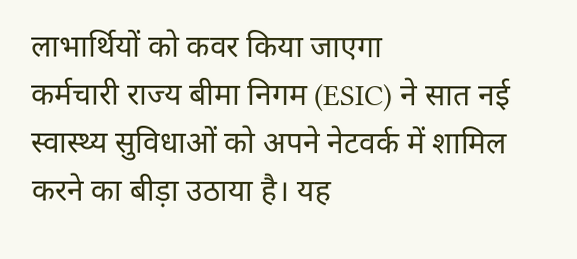लाभार्थियों को कवर किया जाएगा
कर्मचारी राज्य बीमा निगम (ESIC) ने सात नई स्वास्थ्य सुविधाओं को अपने नेटवर्क में शामिल करने का बीड़ा उठाया है। यह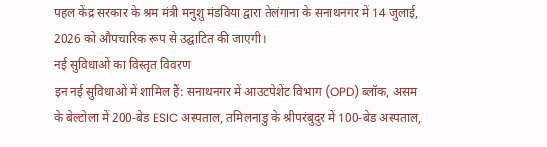पहल केंद्र सरकार के श्रम मंत्री मनुशु मंडविया द्वारा तेलंगाना के सनाथनगर में 14 जुलाई, 2026 को औपचारिक रूप से उद्घाटित की जाएगी।
नई सुविधाओं का विस्तृत विवरण
इन नई सुविधाओं में शामिल हैं: सनाथनगर में आउटपेशेंट विभाग (OPD) ब्लॉक, असम के बेल्टोला में 200‑बेड ESIC अस्पताल, तमिलनाडु के श्रीपरंबुदुर में 100‑बेड अस्पताल,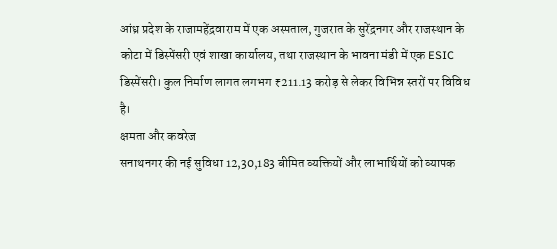आंध्र प्रदेश के राजामहेंद्रवाराम में एक अस्पताल, गुजरात के सुरेंद्रनगर और राजस्थान के कोटा में डिस्पेंसरी एवं शाखा कार्यालय, तथा राजस्थान के भावना मंडी में एक ESIC डिस्पेंसरी। कुल निर्माण लागत लगभग ₹211.13 करोड़ से लेकर विभिन्न स्तरों पर विविध है।
क्षमता और कवरेज
सनाथनगर की नई सुविधा 12,30,183 बीमित व्यक्तियों और लाभार्थियों को व्यापक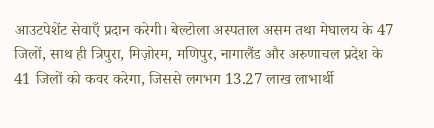आउटपेशेंट सेवाएँ प्रदान करेगी। बेल्टोला अस्पताल असम तथा मेघालय के 47 जिलों, साथ ही त्रिपुरा, मिज़ोरम, मणिपुर, नागालैंड और अरुणाचल प्रदेश के 41 जिलों को कवर करेगा, जिससे लगभग 13.27 लाख लाभार्थी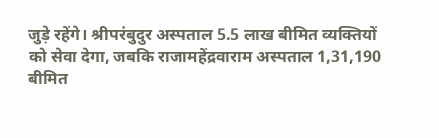जुड़े रहेंगे। श्रीपरंबुदुर अस्पताल 5.5 लाख बीमित व्यक्तियों को सेवा देगा, जबकि राजामहेंद्रवाराम अस्पताल 1,31,190 बीमित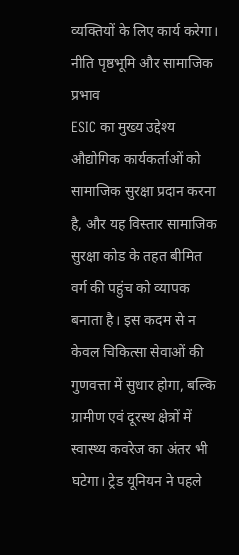व्यक्तियों के लिए कार्य करेगा।
नीति पृष्ठभूमि और सामाजिक प्रभाव
ESIC का मुख्य उद्देश्य औद्योगिक कार्यकर्ताओं को सामाजिक सुरक्षा प्रदान करना है, और यह विस्तार सामाजिक सुरक्षा कोड के तहत बीमित वर्ग की पहुंच को व्यापक बनाता है। इस कदम से न केवल चिकित्सा सेवाओं की गुणवत्ता में सुधार होगा, बल्कि ग्रामीण एवं दूरस्थ क्षेत्रों में स्वास्थ्य कवरेज का अंतर भी घटेगा। ट्रेड यूनियन ने पहले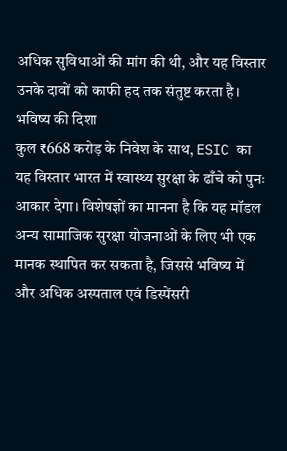अधिक सुविधाओं की मांग की थी, और यह विस्तार उनके दावों को काफी हद तक संतुष्ट करता है।
भविष्य की दिशा
कुल ₹668 करोड़ के निवेश के साथ, ESIC का यह विस्तार भारत में स्वास्थ्य सुरक्षा के ढाँचे को पुनः आकार देगा। विशेषज्ञों का मानना है कि यह मॉडल अन्य सामाजिक सुरक्षा योजनाओं के लिए भी एक मानक स्थापित कर सकता है, जिससे भविष्य में और अधिक अस्पताल एवं डिस्पेंसरी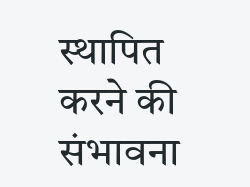स्थापित करने की संभावना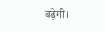बढ़ेगी।